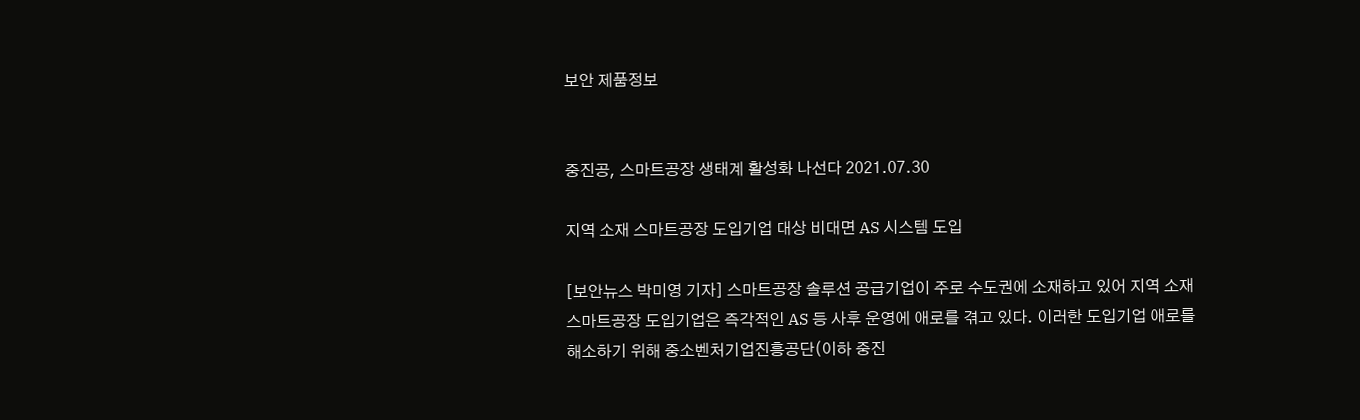보안 제품정보


중진공, 스마트공장 생태계 활성화 나선다 2021.07.30

지역 소재 스마트공장 도입기업 대상 비대면 AS 시스템 도입

[보안뉴스 박미영 기자] 스마트공장 솔루션 공급기업이 주로 수도권에 소재하고 있어 지역 소재 스마트공장 도입기업은 즉각적인 AS 등 사후 운영에 애로를 겪고 있다. 이러한 도입기업 애로를 해소하기 위해 중소벤처기업진흥공단(이하 중진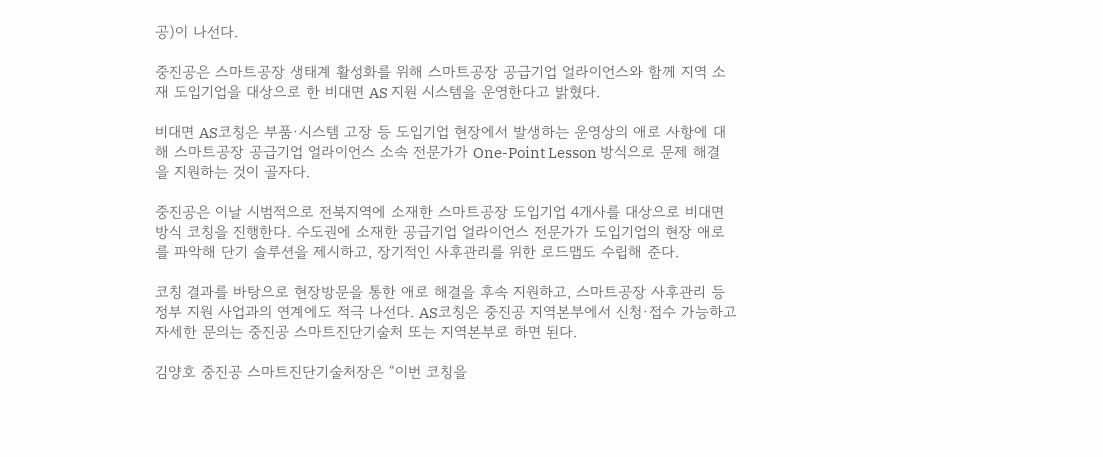공)이 나선다.

중진공은 스마트공장 생태계 활성화를 위해 스마트공장 공급기업 얼라이언스와 함께 지역 소재 도입기업을 대상으로 한 비대면 AS 지원 시스템을 운영한다고 밝혔다.

비대면 AS코칭은 부품·시스템 고장 등 도입기업 현장에서 발생하는 운영상의 애로 사항에 대해 스마트공장 공급기업 얼라이언스 소속 전문가가 One-Point Lesson 방식으로 문제 해결을 지원하는 것이 골자다.

중진공은 이날 시범적으로 전북지역에 소재한 스마트공장 도입기업 4개사를 대상으로 비대면 방식 코칭을 진행한다. 수도권에 소재한 공급기업 얼라이언스 전문가가 도입기업의 현장 애로를 파악해 단기 솔루션을 제시하고, 장기적인 사후관리를 위한 로드맵도 수립해 준다.

코칭 결과를 바탕으로 현장방문을 통한 애로 해결을 후속 지원하고, 스마트공장 사후관리 등 정부 지원 사업과의 연계에도 적극 나선다. AS코칭은 중진공 지역본부에서 신청·접수 가능하고 자세한 문의는 중진공 스마트진단기술처 또는 지역본부로 하면 된다.

김양호 중진공 스마트진단기술처장은 “이번 코칭을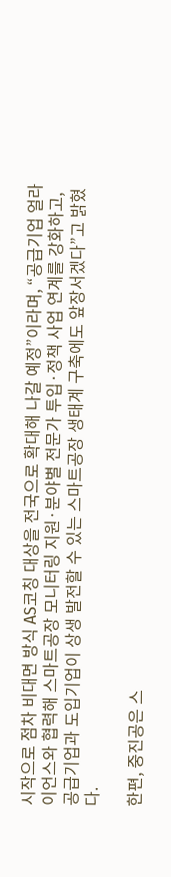시작으로 점차 비대면 방식 AS코칭 대상을 전국으로 확대해 나갈 예정”이라며, “공급기업 얼라이언스와 협력해 스마트공장 모니터링 지원·분야별 전문가 투입·정책 사업 연계를 강화하고, 공급기업과 도입기업이 상생 발전할 수 있는 스마트공장 생태계 구축에도 앞장서겠다”고 밝혔다.

한편, 중진공은 스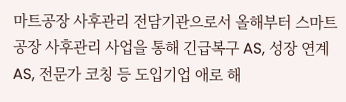마트공장 사후관리 전담기관으로서 올해부터 스마트공장 사후관리 사업을 통해 긴급복구 AS, 성장 연계 AS, 전문가 코칭 등 도입기업 애로 해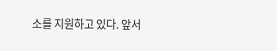소를 지원하고 있다. 앞서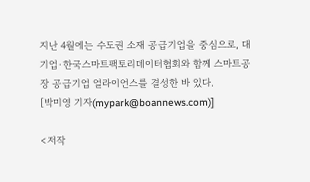지난 4월에는 수도권 소재 공급기업을 중심으로, 대기업·한국스마트팩토리데이터협회와 함께 스마트공장 공급기업 얼라이언스를 결성한 바 있다.
[박미영 기자(mypark@boannews.com)]

<저작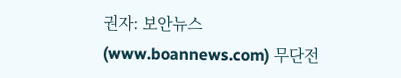권자: 보안뉴스(www.boannews.com) 무단전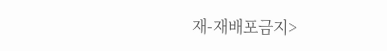재-재배포금지>